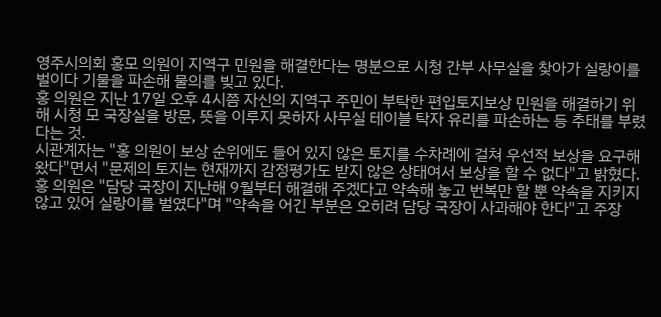영주시의회 홍모 의원이 지역구 민원을 해결한다는 명분으로 시청 간부 사무실을 찾아가 실랑이를 벌이다 기물을 파손해 물의를 빚고 있다.
홍 의원은 지난 17일 오후 4시쯤 자신의 지역구 주민이 부탁한 편입토지보상 민원을 해결하기 위해 시청 모 국장실을 방문, 뜻을 이루지 못하자 사무실 테이블 탁자 유리를 파손하는 등 추태를 부렸다는 것.
시관계자는 "홍 의원이 보상 순위에도 들어 있지 않은 토지를 수차례에 걸쳐 우선적 보상을 요구해 왔다"면서 "문제의 토지는 현재까지 감정평가도 받지 않은 상태여서 보상을 할 수 없다"고 밝혔다.
홍 의원은 "담당 국장이 지난해 9월부터 해결해 주겠다고 약속해 놓고 번복만 할 뿐 약속을 지키지 않고 있어 실랑이를 벌였다"며 "약속을 어긴 부분은 오히려 담당 국장이 사과해야 한다"고 주장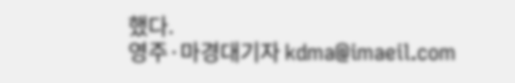했다.
영주·마경대기자 kdma@imaeil.com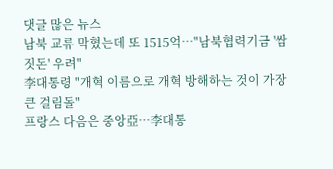댓글 많은 뉴스
남북 교류 막혔는데 또 1515억…"남북협력기금 '쌈짓돈' 우려"
李대통령 "개혁 이름으로 개혁 방해하는 것이 가장 큰 걸림돌"
프랑스 다음은 중앙亞…李대통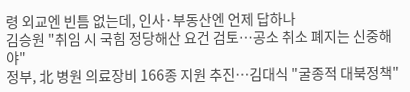령 외교엔 빈틈 없는데, 인사·부동산엔 언제 답하나
김승원 "취임 시 국힘 정당해산 요건 검토…공소 취소 폐지는 신중해야"
정부, 北 병원 의료장비 166종 지원 추진…김대식 "굴종적 대북정책"